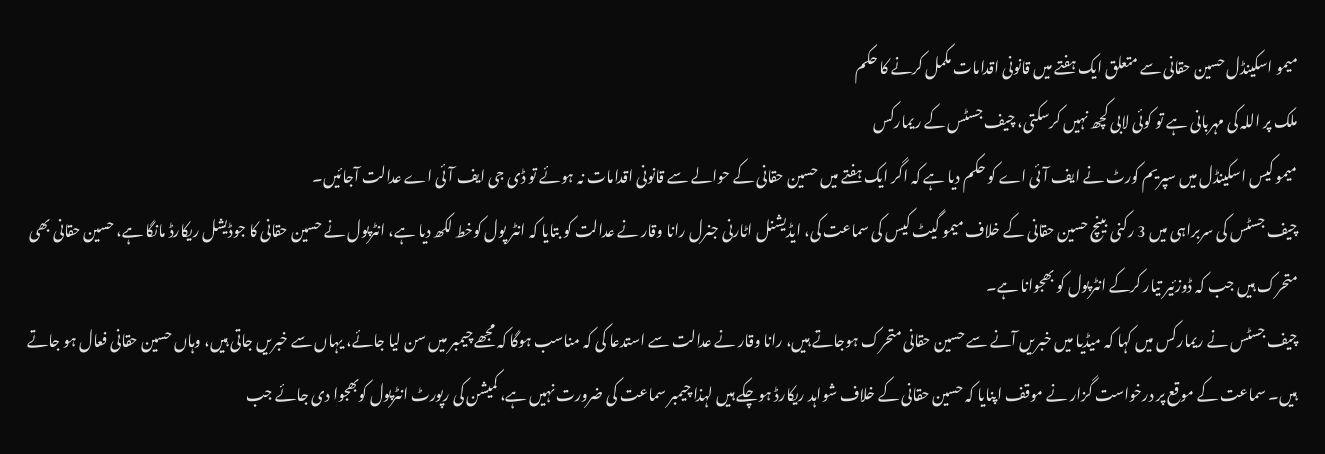میمو اسکینڈل حسین حقانی سے متعلق ایک ہفتے میں قانونی اقدامات مکمل کرنے کا حکم
ملک پر اللہ کی مہربانی ہے تو کوئی لابی کچھ نہیں کرسکتی، چیف جسٹس کے ریمارکس
میمو کیس اسکینڈل میں سپریم کورٹ نے ایف آئی اے کو حکم دیا ہے کہ اگر ایک ہفتے میں حسین حقانی کے حوالے سے قانونی اقدامات نہ ہوئے تو ڈی جی ایف آئی اے عدالت آجائیں۔
چیف جسٹس کی سربراہی میں 3 رکنی بینچ حسین حقانی کے خلاف میمو گیٹ کیس کی سماعت کی، ایڈیشنل اٹارنی جنرل رانا وقار نے عدالت کو بتایا کہ انٹر پول کوخط لکھ دیا ہے، انٹرپول نے حسین حقانی کا جوڈیشل ریکارڈ مانگا ہے، حسین حقانی بھی متحرک ہیں جب کہ ڈوزئیر تیار کرکے انٹرپول کو بھجوانا ہے۔
چیف جسٹس نے ریمارکس میں کہا کہ میڈیا میں خبریں آنے سے حسین حقانی متحرک ہوجاتے ہیں، رانا وقار نے عدالت سے استدعا کی کہ مناسب ہوگا کہ مجھے چیمبر میں سن لیا جائے، یہاں سے خبریں جاتی ہیں، وہاں حسین حقانی فعال ہو جاتے ہیں۔ سماعت کے موقع پر درخواست گزار نے موقف اپنایا کہ حسین حقانی کے خلاف شواہد ریکارڈ ہوچکے ہیں لہذا چیمبر سماعت کی ضرورت نہیں ہے، کمیشن کی رپورٹ انٹرپول کوبھجوا دی جائے جب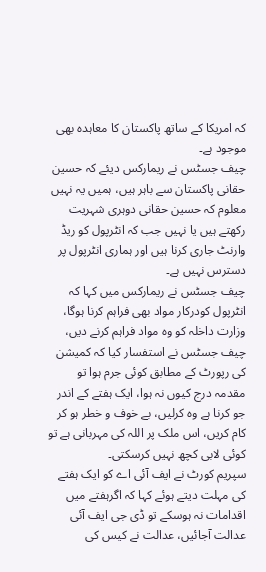کہ امریکا کے ساتھ پاکستان کا معاہدہ بھی موجود ہے۔
چیف جسٹس نے ریمارکس دیئے کہ حسین حقانی پاکستان سے باہر ہیں، ہمیں یہ نہیں معلوم کہ حسین حقانی دوہری شہریت رکھتے ہیں یا نہیں جب کہ انٹرپول کو ریڈ وارنٹ جاری کرنا ہیں اور ہماری انٹرپول پر دسترس نہیں ہے۔
چیف جسٹس نے ریمارکس میں کہا کہ انٹرپول کودرکار مواد بھی فراہم کرنا ہوگا، وزارت داخلہ کو وہ مواد فراہم کرنے دیں، چیف جسٹس نے استفسار کیا کہ کمیشن کی رپورٹ کے مطابق کوئی جرم ہوا تو مقدمہ درج کیوں نہ ہوا، ایک ہفتے کے اندر جو کرنا ہے وہ کرلیں، بے خوف و خطر ہو کر کام کریں، اس ملک پر اللہ کی مہربانی ہے تو کوئی لابی کچھ نہیں کرسکتی۔
سپریم کورٹ نے ایف آئی اے کو ایک ہفتے کی مہلت دیتے ہوئے کہا کہ اگرہفتے میں اقدامات نہ ہوسکے تو ڈی جی ایف آئی عدالت آجائیں، عدالت نے کیس کی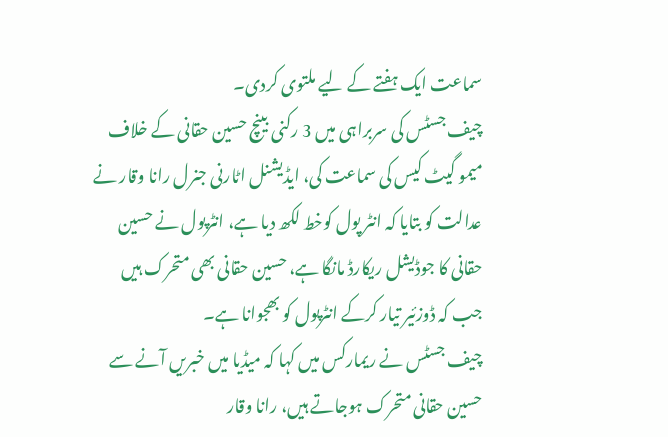سماعت ایک ہفتے کے لیے ملتوی کردی۔
چیف جسٹس کی سربراہی میں 3 رکنی بینچ حسین حقانی کے خلاف میمو گیٹ کیس کی سماعت کی، ایڈیشنل اٹارنی جنرل رانا وقار نے عدالت کو بتایا کہ انٹر پول کوخط لکھ دیا ہے، انٹرپول نے حسین حقانی کا جوڈیشل ریکارڈ مانگا ہے، حسین حقانی بھی متحرک ہیں جب کہ ڈوزئیر تیار کرکے انٹرپول کو بھجوانا ہے۔
چیف جسٹس نے ریمارکس میں کہا کہ میڈیا میں خبریں آنے سے حسین حقانی متحرک ہوجاتے ہیں، رانا وقار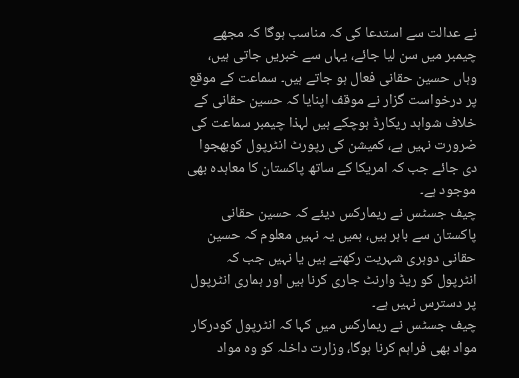نے عدالت سے استدعا کی کہ مناسب ہوگا کہ مجھے چیمبر میں سن لیا جائے، یہاں سے خبریں جاتی ہیں، وہاں حسین حقانی فعال ہو جاتے ہیں۔ سماعت کے موقع پر درخواست گزار نے موقف اپنایا کہ حسین حقانی کے خلاف شواہد ریکارڈ ہوچکے ہیں لہذا چیمبر سماعت کی ضرورت نہیں ہے، کمیشن کی رپورٹ انٹرپول کوبھجوا دی جائے جب کہ امریکا کے ساتھ پاکستان کا معاہدہ بھی موجود ہے۔
چیف جسٹس نے ریمارکس دیئے کہ حسین حقانی پاکستان سے باہر ہیں، ہمیں یہ نہیں معلوم کہ حسین حقانی دوہری شہریت رکھتے ہیں یا نہیں جب کہ انٹرپول کو ریڈ وارنٹ جاری کرنا ہیں اور ہماری انٹرپول پر دسترس نہیں ہے۔
چیف جسٹس نے ریمارکس میں کہا کہ انٹرپول کودرکار مواد بھی فراہم کرنا ہوگا، وزارت داخلہ کو وہ مواد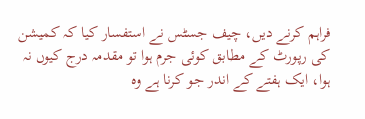فراہم کرنے دیں، چیف جسٹس نے استفسار کیا کہ کمیشن کی رپورٹ کے مطابق کوئی جرم ہوا تو مقدمہ درج کیوں نہ ہوا، ایک ہفتے کے اندر جو کرنا ہے وہ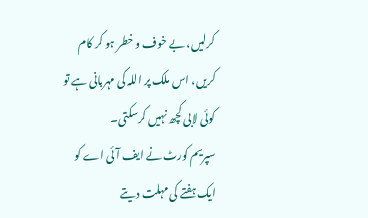کرلیں، بے خوف و خطر ہو کر کام کریں، اس ملک پر اللہ کی مہربانی ہے تو کوئی لابی کچھ نہیں کرسکتی۔
سپریم کورٹ نے ایف آئی اے کو ایک ہفتے کی مہلت دیتے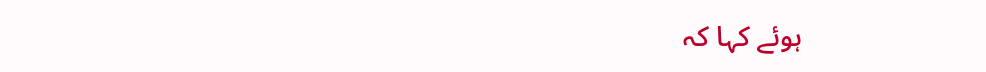ہوئے کہا کہ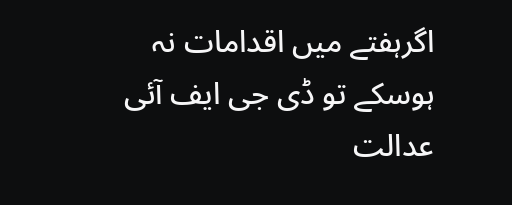اگرہفتے میں اقدامات نہ ہوسکے تو ڈی جی ایف آئی عدالت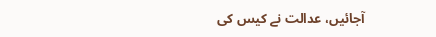آجائیں، عدالت نے کیس کی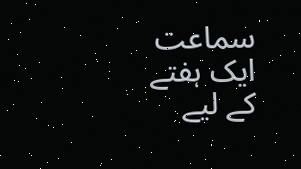سماعت ایک ہفتے کے لیے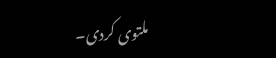ملتوی کردی۔